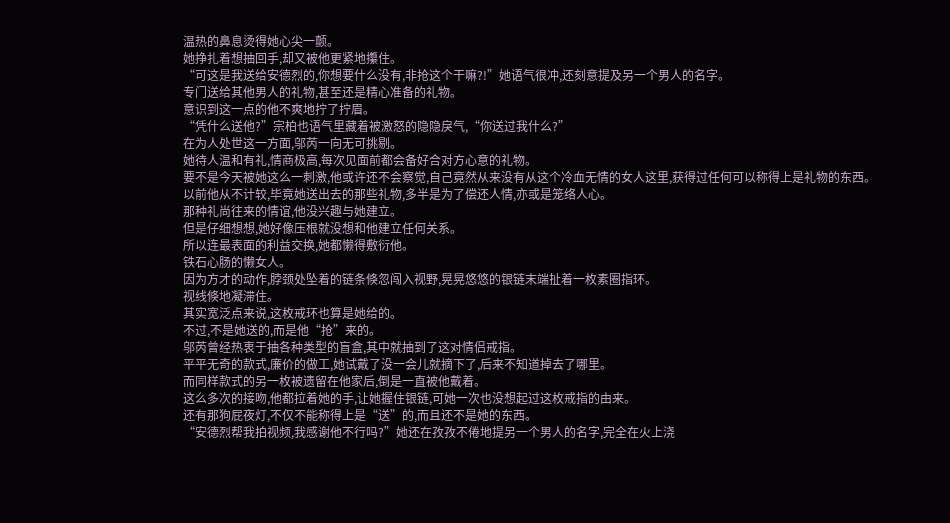温热的鼻息烫得她心尖一颤。
她挣扎着想抽回手,却又被他更紧地攥住。
“可这是我送给安德烈的,你想要什么没有,非抢这个干嘛?!”她语气很冲,还刻意提及另一个男人的名字。
专门送给其他男人的礼物,甚至还是精心准备的礼物。
意识到这一点的他不爽地拧了拧眉。
“凭什么送他?”宗柏也语气里藏着被激怒的隐隐戾气,“你送过我什么?”
在为人处世这一方面,邬芮一向无可挑剔。
她待人温和有礼,情商极高,每次见面前都会备好合对方心意的礼物。
要不是今天被她这么一刺激,他或许还不会察觉,自己竟然从来没有从这个冷血无情的女人这里,获得过任何可以称得上是礼物的东西。
以前他从不计较,毕竟她送出去的那些礼物,多半是为了偿还人情,亦或是笼络人心。
那种礼尚往来的情谊,他没兴趣与她建立。
但是仔细想想,她好像压根就没想和他建立任何关系。
所以连最表面的利益交换,她都懒得敷衍他。
铁石心肠的懒女人。
因为方才的动作,脖颈处坠着的链条倏忽闯入视野,晃晃悠悠的银链末端扯着一枚素圈指环。
视线倏地凝滞住。
其实宽泛点来说,这枚戒环也算是她给的。
不过,不是她送的,而是他“抢”来的。
邬芮曾经热衷于抽各种类型的盲盒,其中就抽到了这对情侣戒指。
平平无奇的款式,廉价的做工,她试戴了没一会儿就摘下了,后来不知道掉去了哪里。
而同样款式的另一枚被遗留在他家后,倒是一直被他戴着。
这么多次的接吻,他都拉着她的手,让她握住银链,可她一次也没想起过这枚戒指的由来。
还有那狗屁夜灯,不仅不能称得上是“送”的,而且还不是她的东西。
“安德烈帮我拍视频,我感谢他不行吗?”她还在孜孜不倦地提另一个男人的名字,完全在火上浇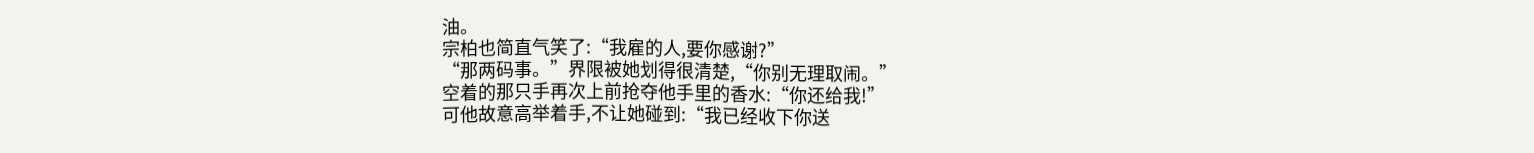油。
宗柏也简直气笑了:“我雇的人,要你感谢?”
“那两码事。”界限被她划得很清楚,“你别无理取闹。”
空着的那只手再次上前抢夺他手里的香水:“你还给我!”
可他故意高举着手,不让她碰到:“我已经收下你送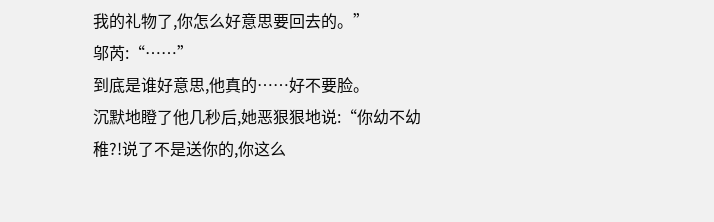我的礼物了,你怎么好意思要回去的。”
邬芮:“……”
到底是谁好意思,他真的……好不要脸。
沉默地瞪了他几秒后,她恶狠狠地说:“你幼不幼稚?!说了不是送你的,你这么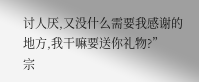讨人厌,又没什么需要我感谢的地方,我干嘛要送你礼物?”
宗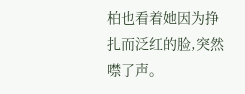柏也看着她因为挣扎而泛红的脸,突然噤了声。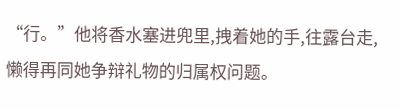“行。”他将香水塞进兜里,拽着她的手,往露台走,懒得再同她争辩礼物的归属权问题。